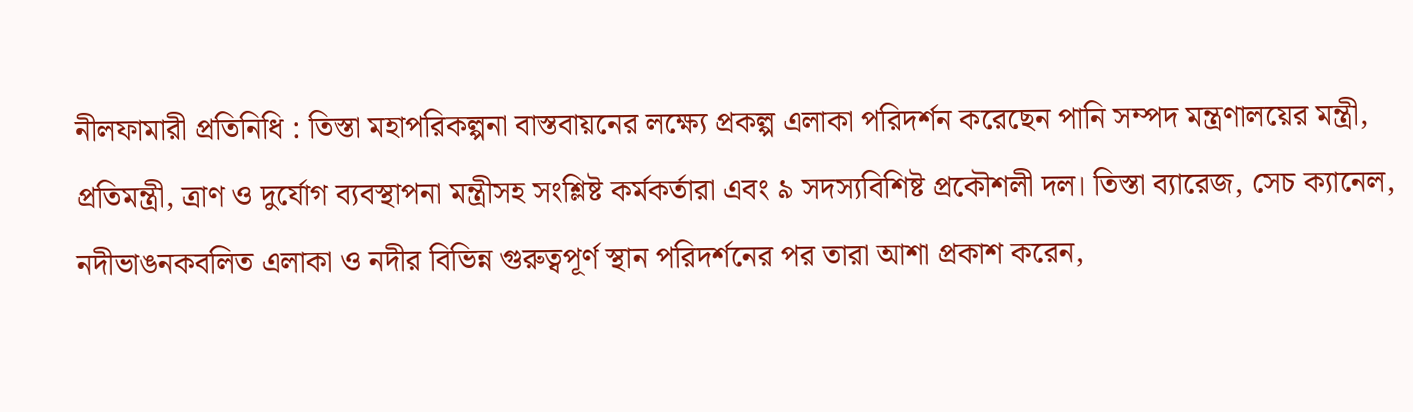নীলফামারী প্রতিনিধি : তিস্তা মহাপরিকল্পনা বাস্তবায়নের লক্ষ্যে প্রকল্প এলাকা পরিদর্শন করেছেন পানি সম্পদ মন্ত্রণালয়ের মন্ত্রী, প্রতিমন্ত্রী, ত্রাণ ও দুর্যোগ ব্যবস্থাপনা মন্ত্রীসহ সংশ্লিষ্ট কর্মকর্তারা এবং ৯ সদস্যবিশিষ্ট প্রকৌশলী দল। তিস্তা ব্যারেজ, সেচ ক্যানেল, নদীভাঙনকবলিত এলাকা ও নদীর বিভিন্ন গুরুত্বপূর্ণ স্থান পরিদর্শনের পর তারা আশা প্রকাশ করেন,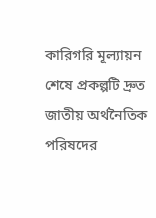কারিগরি মূল্যায়ন শেষে প্রকল্পটি দ্রুত জাতীয় অর্থনৈতিক পরিষদের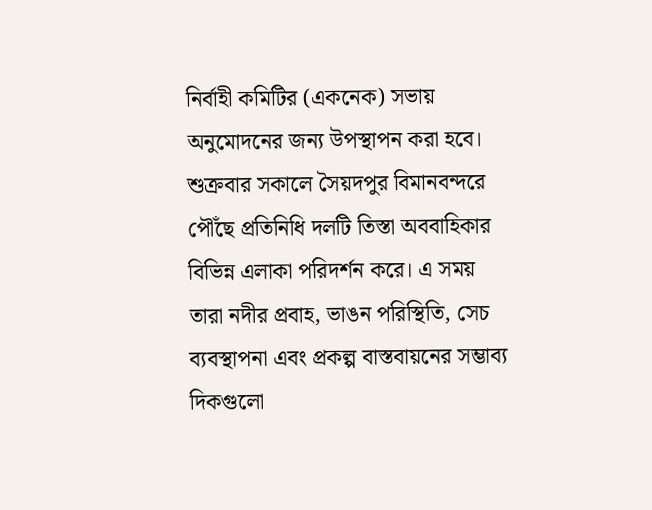নির্বাহী কমিটির (একনেক) সভায় অনুমোদনের জন্য উপস্থাপন করা হবে।
শুক্রবার সকালে সৈয়দপুর বিমানবন্দরে পৌঁছে প্রতিনিধি দলটি তিস্তা অববাহিকার বিভিন্ন এলাকা পরিদর্শন করে। এ সময় তারা নদীর প্রবাহ, ভাঙন পরিস্থিতি, সেচ ব্যবস্থাপনা এবং প্রকল্প বাস্তবায়নের সম্ভাব্য দিকগুলো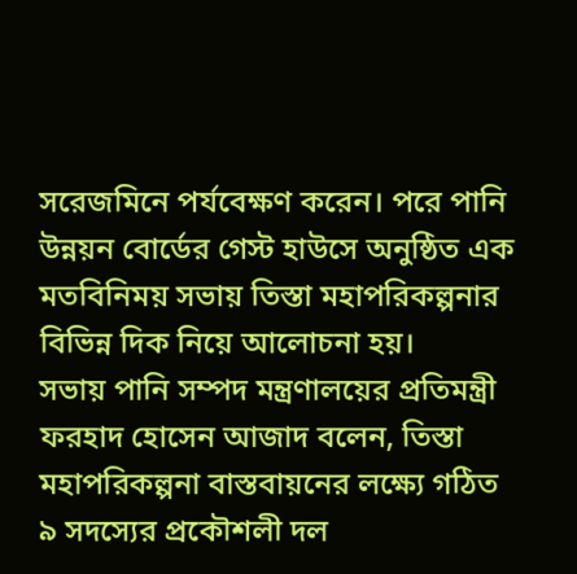সরেজমিনে পর্যবেক্ষণ করেন। পরে পানি উন্নয়ন বোর্ডের গেস্ট হাউসে অনুষ্ঠিত এক মতবিনিময় সভায় তিস্তা মহাপরিকল্পনার বিভিন্ন দিক নিয়ে আলোচনা হয়।
সভায় পানি সম্পদ মন্ত্রণালয়ের প্রতিমন্ত্রী ফরহাদ হোসেন আজাদ বলেন, তিস্তা মহাপরিকল্পনা বাস্তবায়নের লক্ষ্যে গঠিত ৯ সদস্যের প্রকৌশলী দল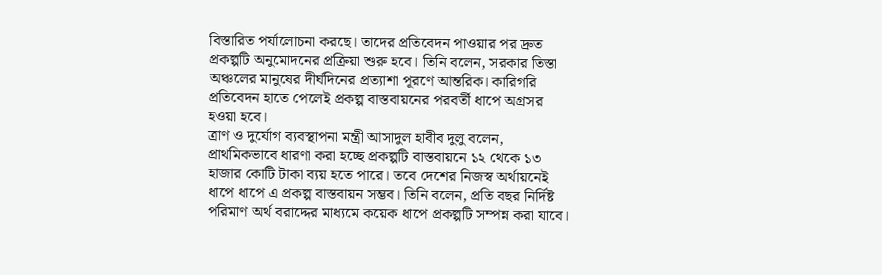বিস্তারিত পর্যালোচনা করছে। তাদের প্রতিবেদন পাওয়ার পর দ্রুত প্রকল্পটি অনুমোদনের প্রক্রিয়া শুরু হবে। তিনি বলেন, সরকার তিস্তা অঞ্চলের মানুষের দীর্ঘদিনের প্রত্যাশা পূরণে আন্তরিক। কারিগরি প্রতিবেদন হাতে পেলেই প্রকল্প বাস্তবায়নের পরবর্তী ধাপে অগ্রসর হওয়া হবে।
ত্রাণ ও দুর্যোগ ব্যবস্থাপনা মন্ত্রী আসাদুল হাবীব দুলু বলেন, প্রাথমিকভাবে ধারণা করা হচ্ছে প্রকল্পটি বাস্তবায়নে ১২ থেকে ১৩ হাজার কোটি টাকা ব্যয় হতে পারে। তবে দেশের নিজস্ব অর্থায়নেই ধাপে ধাপে এ প্রকল্প বাস্তবায়ন সম্ভব। তিনি বলেন, প্রতি বছর নির্দিষ্ট পরিমাণ অর্থ বরাদ্দের মাধ্যমে কয়েক ধাপে প্রকল্পটি সম্পন্ন করা যাবে।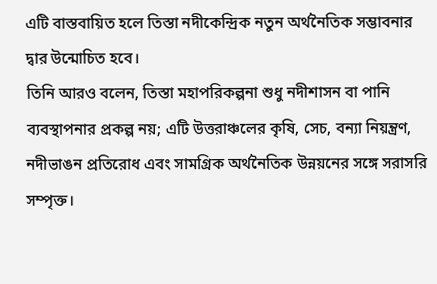এটি বাস্তবায়িত হলে তিস্তা নদীকেন্দ্রিক নতুন অর্থনৈতিক সম্ভাবনার দ্বার উন্মোচিত হবে।
তিনি আরও বলেন, তিস্তা মহাপরিকল্পনা শুধু নদীশাসন বা পানি ব্যবস্থাপনার প্রকল্প নয়; এটি উত্তরাঞ্চলের কৃষি, সেচ, বন্যা নিয়ন্ত্রণ, নদীভাঙন প্রতিরোধ এবং সামগ্রিক অর্থনৈতিক উন্নয়নের সঙ্গে সরাসরি সম্পৃক্ত।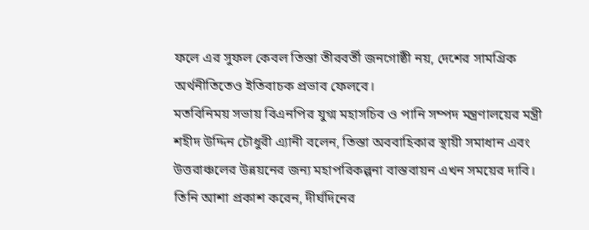ফলে এর সুফল কেবল তিস্তা তীরবর্তী জনগোষ্ঠী নয়, দেশের সামগ্রিক অর্থনীতিতেও ইতিবাচক প্রভাব ফেলবে।
মতবিনিময় সভায় বিএনপির যুগ্ম মহাসচিব ও পানি সম্পদ মন্ত্রণালয়ের মন্ত্রী শহীদ উদ্দিন চৌধুরী এ্যানী বলেন, তিস্তা অববাহিকার স্থায়ী সমাধান এবং উত্তরাঞ্চলের উন্নয়নের জন্য মহাপরিকল্পনা বাস্তবায়ন এখন সময়ের দাবি। তিনি আশা প্রকাশ করেন, দীর্ঘদিনের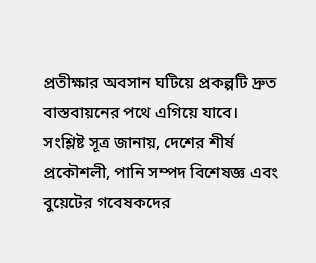প্রতীক্ষার অবসান ঘটিয়ে প্রকল্পটি দ্রুত বাস্তবায়নের পথে এগিয়ে যাবে।
সংশ্লিষ্ট সূত্র জানায়, দেশের শীর্ষ প্রকৌশলী, পানি সম্পদ বিশেষজ্ঞ এবং বুয়েটের গবেষকদের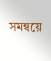সমন্বয়ে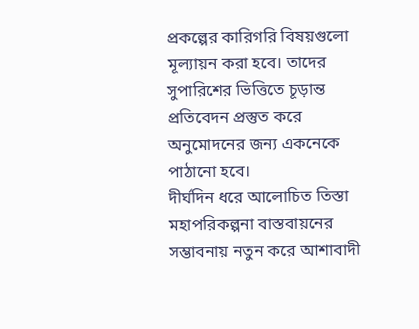প্রকল্পের কারিগরি বিষয়গুলো মূল্যায়ন করা হবে। তাদের সুপারিশের ভিত্তিতে চূড়ান্ত প্রতিবেদন প্রস্তুত করে অনুমোদনের জন্য একনেকে পাঠানো হবে।
দীর্ঘদিন ধরে আলোচিত তিস্তা মহাপরিকল্পনা বাস্তবায়নের সম্ভাবনায় নতুন করে আশাবাদী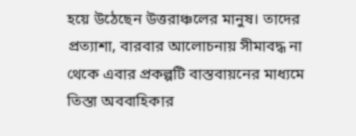হয়ে উঠেছেন উত্তরাঞ্চলের মানুষ। তাদের প্রত্যাশা, বারবার আলোচনায় সীমাবদ্ধ না থেকে এবার প্রকল্পটি বাস্তবায়নের মাধ্যমে তিস্তা অববাহিকার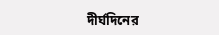দীর্ঘদিনের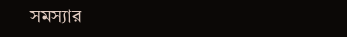সমস্যার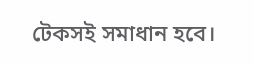টেকসই সমাধান হবে।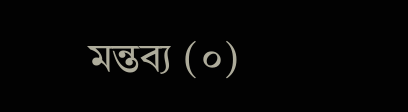মন্তব্য (০)